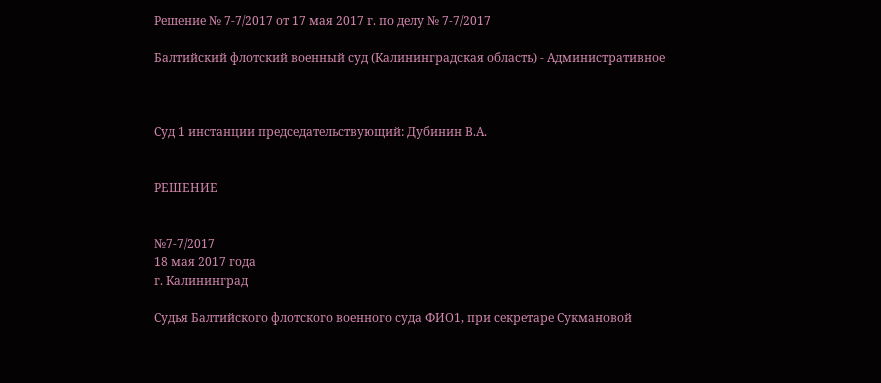Решение № 7-7/2017 от 17 мая 2017 г. по делу № 7-7/2017

Балтийский флотский военный суд (Калининградская область) - Административное



Суд 1 инстанции председательствующий: Дубинин В.А.


РЕШЕНИЕ


№7-7/2017
18 мая 2017 года
г. Калининград

Судья Балтийского флотского военного суда ФИО1, при секретаре Сукмановой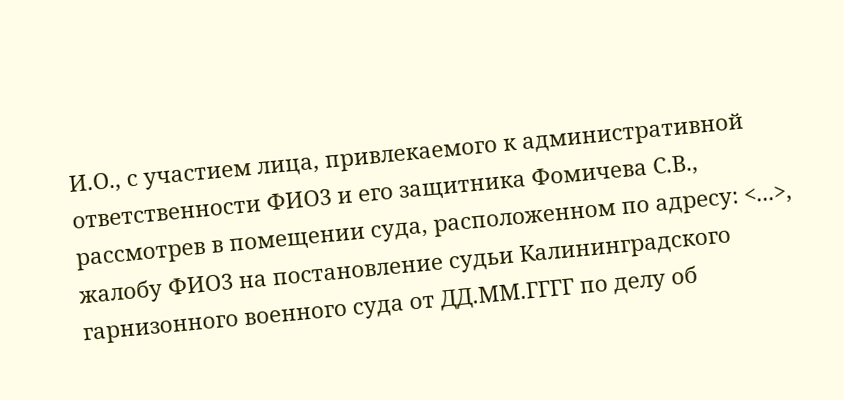И.О., с участием лица, привлекаемого к административной ответственности ФИО3 и его защитника Фомичева С.В., рассмотрев в помещении суда, расположенном по адресу: <...>, жалобу ФИО3 на постановление судьи Калининградского гарнизонного военного суда от ДД.ММ.ГГГГ по делу об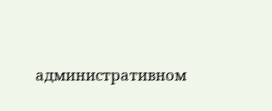административном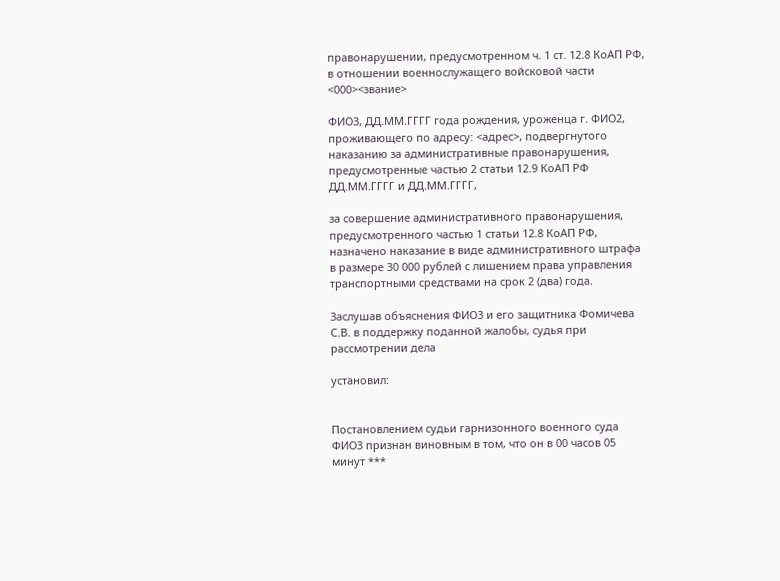правонарушении, предусмотренном ч. 1 ст. 12.8 КоАП РФ, в отношении военнослужащего войсковой части <000><звание>

ФИО3, ДД.ММ.ГГГГ года рождения, уроженца г. ФИО2, проживающего по адресу: <адрес>, подвергнутого наказанию за административные правонарушения, предусмотренные частью 2 статьи 12.9 КоАП РФ ДД.ММ.ГГГГ и ДД.ММ.ГГГГ,

за совершение административного правонарушения, предусмотренного частью 1 статьи 12.8 КоАП РФ, назначено наказание в виде административного штрафа в размере 30 000 рублей с лишением права управления транспортными средствами на срок 2 (два) года.

Заслушав объяснения ФИО3 и его защитника Фомичева С.В. в поддержку поданной жалобы, судья при рассмотрении дела

установил:


Постановлением судьи гарнизонного военного суда ФИО3 признан виновным в том, что он в 00 часов 05 минут ***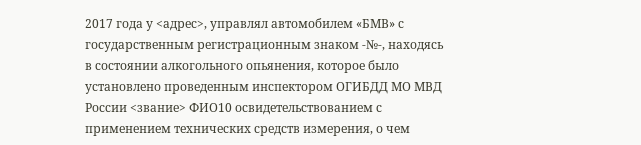2017 года у <адрес>, управлял автомобилем «БМВ» с государственным регистрационным знаком -№-, находясь в состоянии алкогольного опьянения, которое было установлено проведенным инспектором ОГИБДД МО МВД России <звание> ФИО10 освидетельствованием с применением технических средств измерения, о чем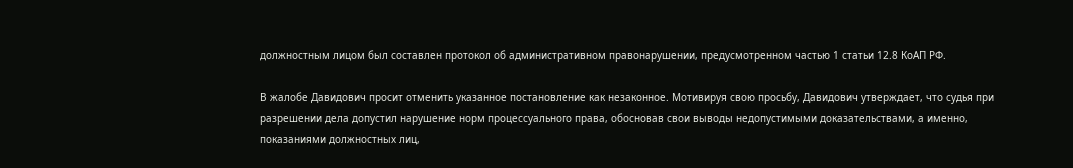должностным лицом был составлен протокол об административном правонарушении, предусмотренном частью 1 статьи 12.8 КоАП РФ.

В жалобе Давидович просит отменить указанное постановление как незаконное. Мотивируя свою просьбу, Давидович утверждает, что судья при разрешении дела допустил нарушение норм процессуального права, обосновав свои выводы недопустимыми доказательствами, а именно, показаниями должностных лиц,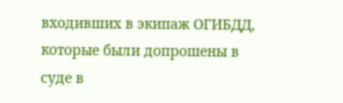входивших в экипаж ОГИБДД, которые были допрошены в суде в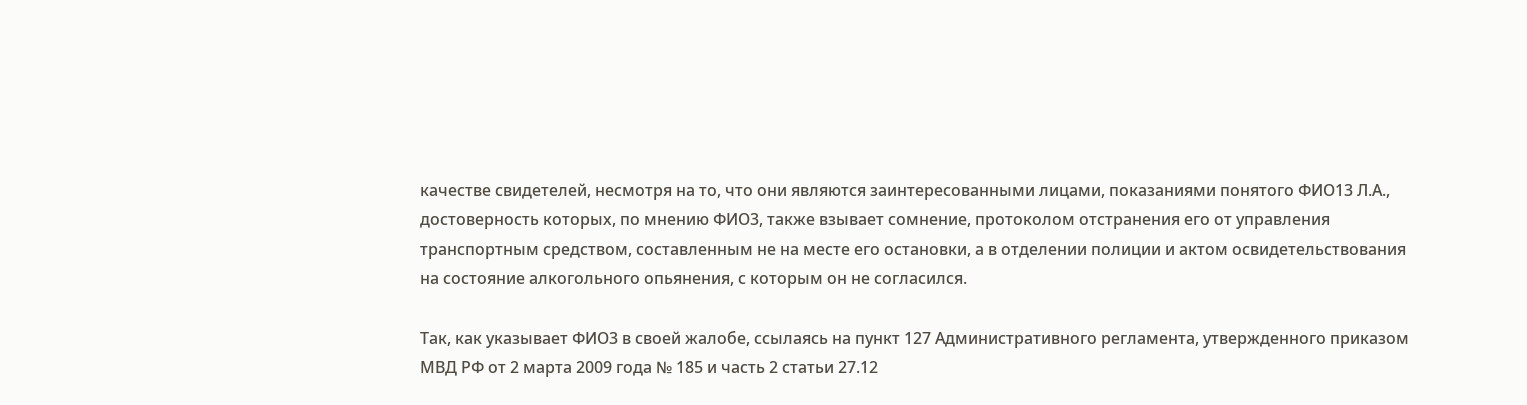качестве свидетелей, несмотря на то, что они являются заинтересованными лицами, показаниями понятого ФИО13 Л.А., достоверность которых, по мнению ФИО3, также взывает сомнение, протоколом отстранения его от управления транспортным средством, составленным не на месте его остановки, а в отделении полиции и актом освидетельствования на состояние алкогольного опьянения, с которым он не согласился.

Так, как указывает ФИО3 в своей жалобе, ссылаясь на пункт 127 Административного регламента, утвержденного приказом МВД РФ от 2 марта 2009 года № 185 и часть 2 статьи 27.12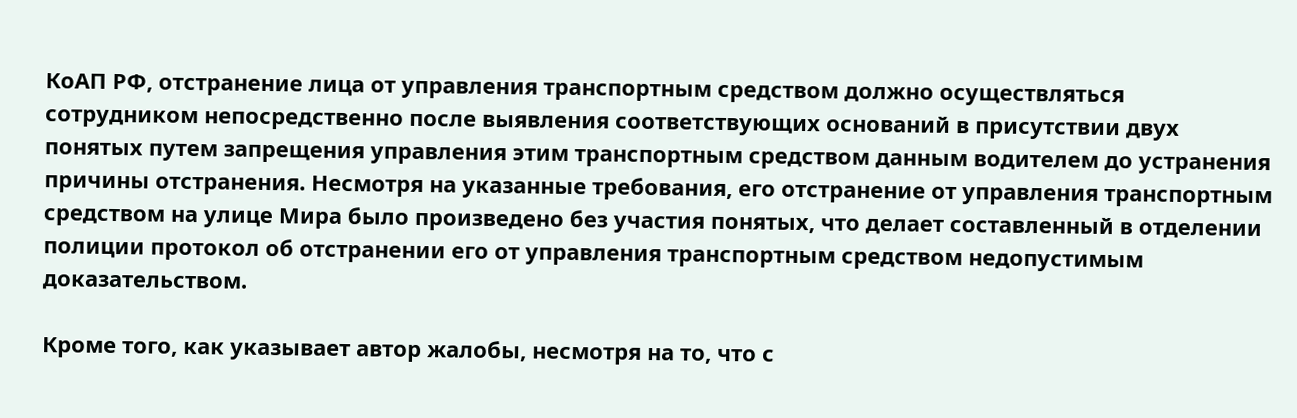КоАП РФ, отстранение лица от управления транспортным средством должно осуществляться сотрудником непосредственно после выявления соответствующих оснований в присутствии двух понятых путем запрещения управления этим транспортным средством данным водителем до устранения причины отстранения. Несмотря на указанные требования, его отстранение от управления транспортным средством на улице Мира было произведено без участия понятых, что делает составленный в отделении полиции протокол об отстранении его от управления транспортным средством недопустимым доказательством.

Кроме того, как указывает автор жалобы, несмотря на то, что с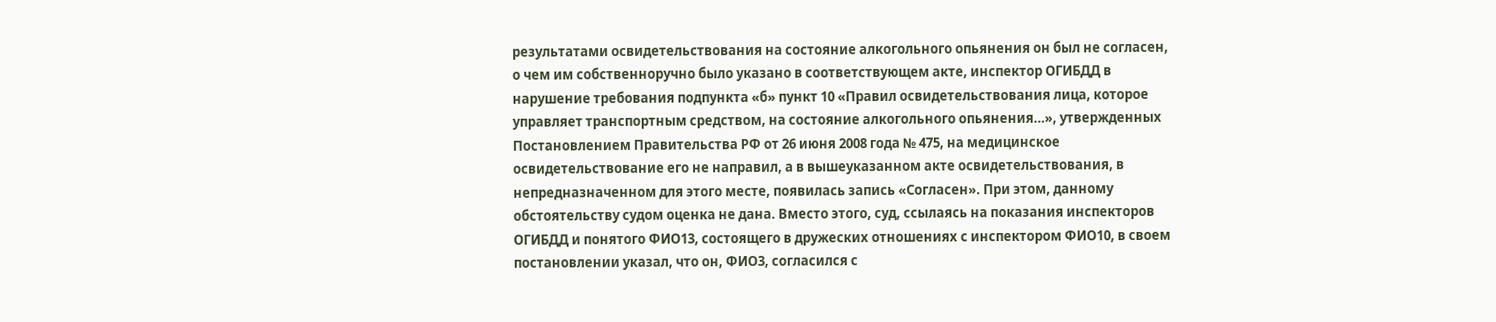результатами освидетельствования на состояние алкогольного опьянения он был не согласен, о чем им собственноручно было указано в соответствующем акте, инспектор ОГИБДД в нарушение требования подпункта «б» пункт 10 «Правил освидетельствования лица, которое управляет транспортным средством, на состояние алкогольного опьянения…», утвержденных Постановлением Правительства РФ от 26 июня 2008 года № 475, на медицинское освидетельствование его не направил, а в вышеуказанном акте освидетельствования, в непредназначенном для этого месте, появилась запись «Согласен». При этом, данному обстоятельству судом оценка не дана. Вместо этого, суд, ссылаясь на показания инспекторов ОГИБДД и понятого ФИО13, состоящего в дружеских отношениях с инспектором ФИО10, в своем постановлении указал, что он, ФИО3, согласился с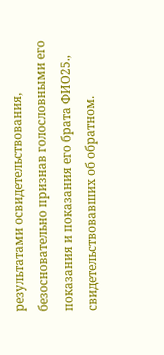результатами освидетельствования, безосновательно признав голословными его показания и показания его брата ФИО25., свидетельствовавших об обратном.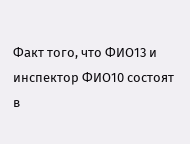Факт того, что ФИО13 и инспектор ФИО10 состоят в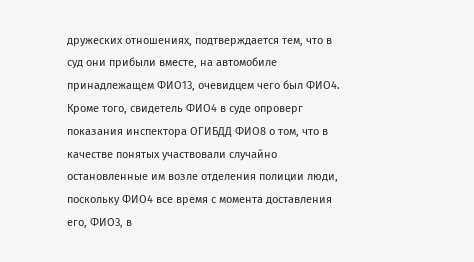дружеских отношениях, подтверждается тем, что в суд они прибыли вместе, на автомобиле принадлежащем ФИО13, очевидцем чего был ФИО4. Кроме того, свидетель ФИО4 в суде опроверг показания инспектора ОГИБДД ФИО8 о том, что в качестве понятых участвовали случайно остановленные им возле отделения полиции люди, поскольку ФИО4 все время с момента доставления его, ФИО3, в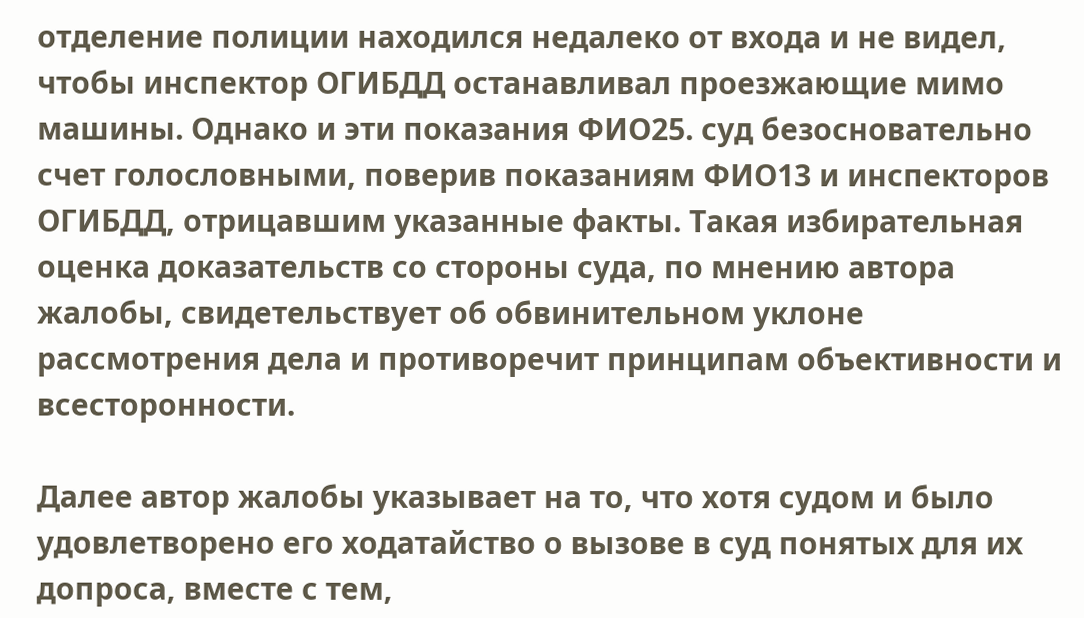отделение полиции находился недалеко от входа и не видел, чтобы инспектор ОГИБДД останавливал проезжающие мимо машины. Однако и эти показания ФИО25. суд безосновательно счет голословными, поверив показаниям ФИО13 и инспекторов ОГИБДД, отрицавшим указанные факты. Такая избирательная оценка доказательств со стороны суда, по мнению автора жалобы, свидетельствует об обвинительном уклоне рассмотрения дела и противоречит принципам объективности и всесторонности.

Далее автор жалобы указывает на то, что хотя судом и было удовлетворено его ходатайство о вызове в суд понятых для их допроса, вместе с тем,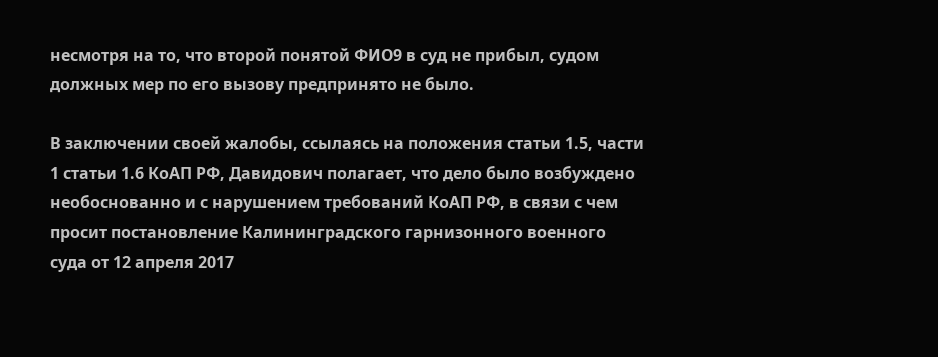несмотря на то, что второй понятой ФИО9 в суд не прибыл, судом должных мер по его вызову предпринято не было.

В заключении своей жалобы, ссылаясь на положения статьи 1.5, части 1 статьи 1.6 КоАП РФ, Давидович полагает, что дело было возбуждено необоснованно и с нарушением требований КоАП РФ, в связи с чем просит постановление Калининградского гарнизонного военного суда от 12 апреля 2017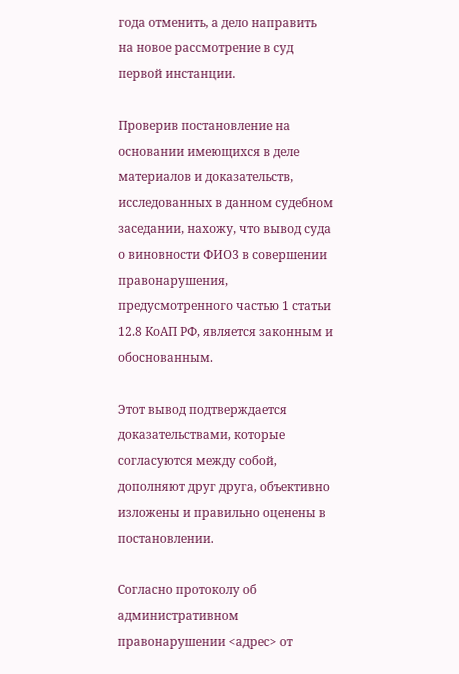года отменить, а дело направить на новое рассмотрение в суд первой инстанции.

Проверив постановление на основании имеющихся в деле материалов и доказательств, исследованных в данном судебном заседании, нахожу, что вывод суда о виновности ФИО3 в совершении правонарушения, предусмотренного частью 1 статьи 12.8 КоАП РФ, является законным и обоснованным.

Этот вывод подтверждается доказательствами, которые согласуются между собой, дополняют друг друга, объективно изложены и правильно оценены в постановлении.

Согласно протоколу об административном правонарушении <адрес> от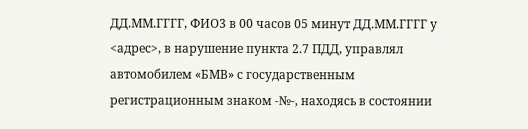ДД.ММ.ГГГГ, ФИО3 в 00 часов 05 минут ДД.ММ.ГГГГ у <адрес>, в нарушение пункта 2.7 ПДД, управлял автомобилем «БМВ» с государственным регистрационным знаком -№-, находясь в состоянии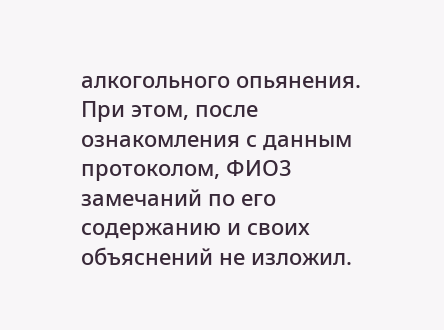алкогольного опьянения. При этом, после ознакомления с данным протоколом, ФИО3 замечаний по его содержанию и своих объяснений не изложил.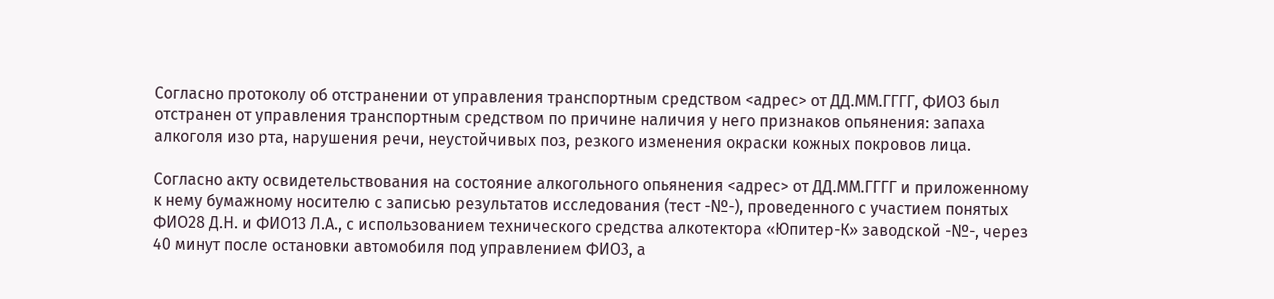Согласно протоколу об отстранении от управления транспортным средством <адрес> от ДД.ММ.ГГГГ, ФИО3 был отстранен от управления транспортным средством по причине наличия у него признаков опьянения: запаха алкоголя изо рта, нарушения речи, неустойчивых поз, резкого изменения окраски кожных покровов лица.

Согласно акту освидетельствования на состояние алкогольного опьянения <адрес> от ДД.ММ.ГГГГ и приложенному к нему бумажному носителю с записью результатов исследования (тест -№-), проведенного с участием понятых ФИО28 Д.Н. и ФИО13 Л.А., с использованием технического средства алкотектора «Юпитер-К» заводской -№-, через 40 минут после остановки автомобиля под управлением ФИО3, а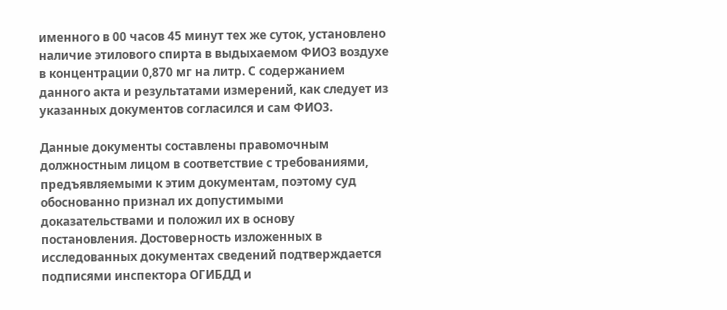именного в 00 часов 45 минут тех же суток, установлено наличие этилового спирта в выдыхаемом ФИО3 воздухе в концентрации 0,870 мг на литр. С содержанием данного акта и результатами измерений, как следует из указанных документов согласился и сам ФИО3.

Данные документы составлены правомочным должностным лицом в соответствие с требованиями, предъявляемыми к этим документам, поэтому суд обоснованно признал их допустимыми доказательствами и положил их в основу постановления. Достоверность изложенных в исследованных документах сведений подтверждается подписями инспектора ОГИБДД и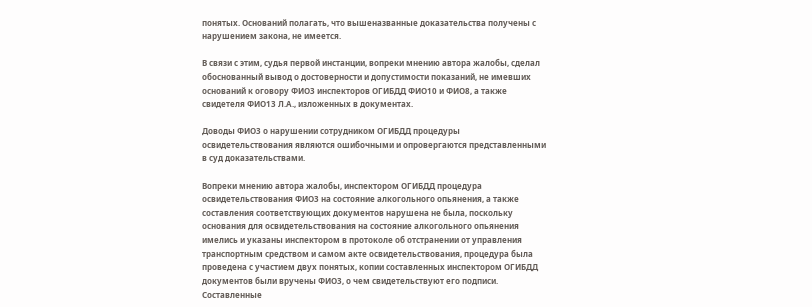понятых. Оснований полагать, что вышеназванные доказательства получены с нарушением закона, не имеется.

В связи с этим, судья первой инстанции, вопреки мнению автора жалобы, сделал обоснованный вывод о достоверности и допустимости показаний, не имевших оснований к оговору ФИО3 инспекторов ОГИБДД ФИО10 и ФИО8, а также свидетеля ФИО13 Л.А., изложенных в документах.

Доводы ФИО3 о нарушении сотрудником ОГИБДД процедуры освидетельствования являются ошибочными и опровергаются представленными в суд доказательствами.

Вопреки мнению автора жалобы, инспектором ОГИБДД процедура освидетельствования ФИО3 на состояние алкогольного опьянения, а также составления соответствующих документов нарушена не была, поскольку основания для освидетельствования на состояние алкогольного опьянения имелись и указаны инспектором в протоколе об отстранении от управления транспортным средством и самом акте освидетельствования, процедура была проведена с участием двух понятых, копии составленных инспектором ОГИБДД документов были вручены ФИО3, о чем свидетельствуют его подписи. Составленные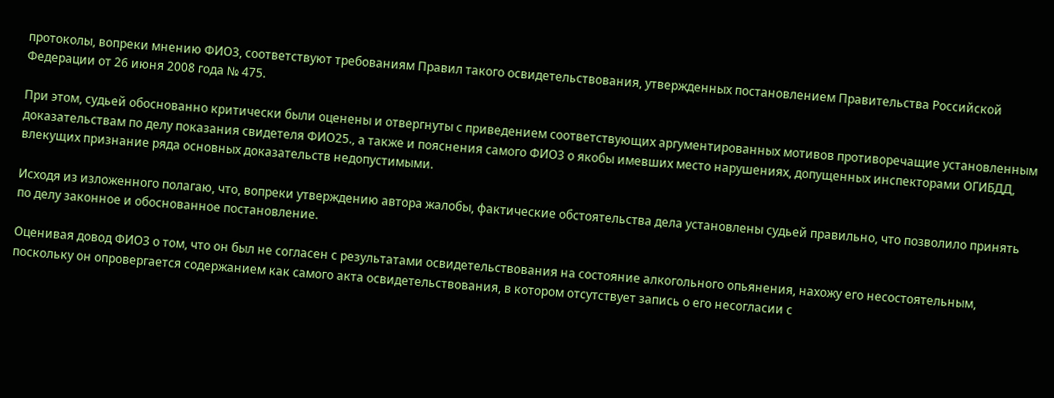протоколы, вопреки мнению ФИО3, соответствуют требованиям Правил такого освидетельствования, утвержденных постановлением Правительства Российской Федерации от 26 июня 2008 года № 475.

При этом, судьей обоснованно критически были оценены и отвергнуты с приведением соответствующих аргументированных мотивов противоречащие установленным доказательствам по делу показания свидетеля ФИО25., а также и пояснения самого ФИО3 о якобы имевших место нарушениях, допущенных инспекторами ОГИБДД, влекущих признание ряда основных доказательств недопустимыми.

Исходя из изложенного полагаю, что, вопреки утверждению автора жалобы, фактические обстоятельства дела установлены судьей правильно, что позволило принять по делу законное и обоснованное постановление.

Оценивая довод ФИО3 о том, что он был не согласен с результатами освидетельствования на состояние алкогольного опьянения, нахожу его несостоятельным, поскольку он опровергается содержанием как самого акта освидетельствования, в котором отсутствует запись о его несогласии с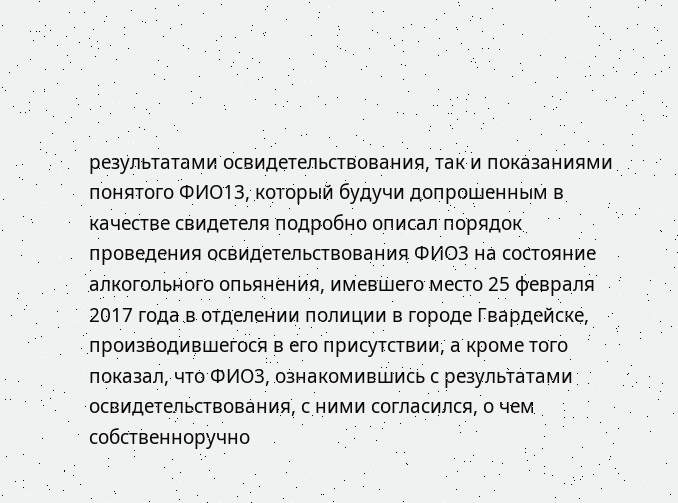результатами освидетельствования, так и показаниями понятого ФИО13, который будучи допрошенным в качестве свидетеля подробно описал порядок проведения освидетельствования ФИО3 на состояние алкогольного опьянения, имевшего место 25 февраля 2017 года в отделении полиции в городе Гвардейске, производившегося в его присутствии, а кроме того показал, что ФИО3, ознакомившись с результатами освидетельствования, с ними согласился, о чем собственноручно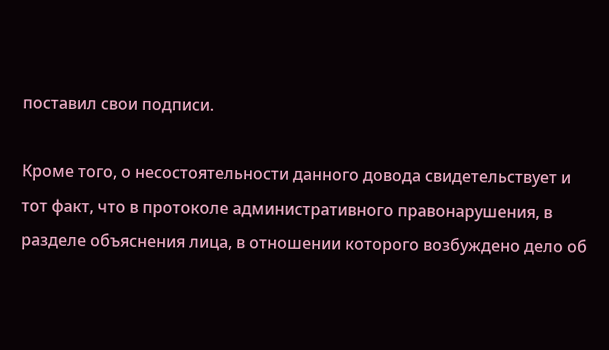поставил свои подписи.

Кроме того, о несостоятельности данного довода свидетельствует и тот факт, что в протоколе административного правонарушения, в разделе объяснения лица, в отношении которого возбуждено дело об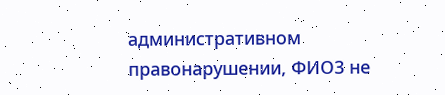административном правонарушении, ФИО3 не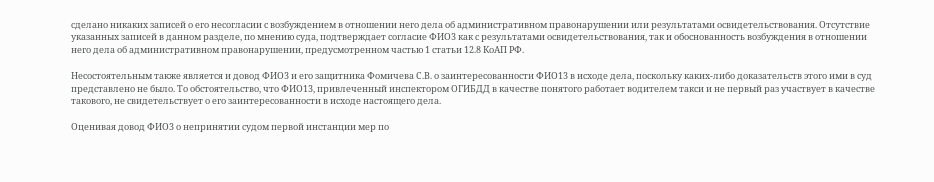сделано никаких записей о его несогласии с возбуждением в отношении него дела об административном правонарушении или результатами освидетельствования. Отсутствие указанных записей в данном разделе, по мнению суда, подтверждает согласие ФИО3 как с результатами освидетельствования, так и обоснованность возбуждения в отношении него дела об административном правонарушении, предусмотренном частью 1 статьи 12.8 КоАП РФ.

Несостоятельным также является и довод ФИО3 и его защитника Фомичева С.В. о заинтересованности ФИО13 в исходе дела, поскольку каких-либо доказательств этого ими в суд представлено не было. То обстоятельство, что ФИО13, привлеченный инспектором ОГИБДД в качестве понятого работает водителем такси и не первый раз участвует в качестве такового, не свидетельствует о его заинтересованности в исходе настоящего дела.

Оценивая довод ФИО3 о непринятии судом первой инстанции мер по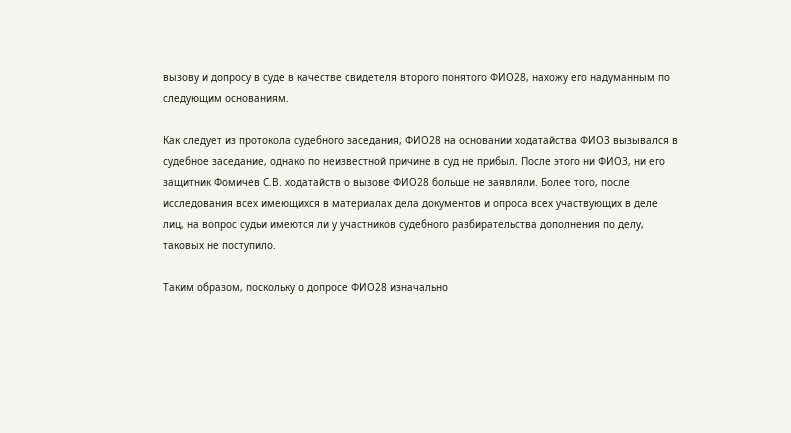вызову и допросу в суде в качестве свидетеля второго понятого ФИО28, нахожу его надуманным по следующим основаниям.

Как следует из протокола судебного заседания, ФИО28 на основании ходатайства ФИО3 вызывался в судебное заседание, однако по неизвестной причине в суд не прибыл. После этого ни ФИО3, ни его защитник Фомичев С.В. ходатайств о вызове ФИО28 больше не заявляли. Более того, после исследования всех имеющихся в материалах дела документов и опроса всех участвующих в деле лиц, на вопрос судьи имеются ли у участников судебного разбирательства дополнения по делу, таковых не поступило.

Таким образом, поскольку о допросе ФИО28 изначально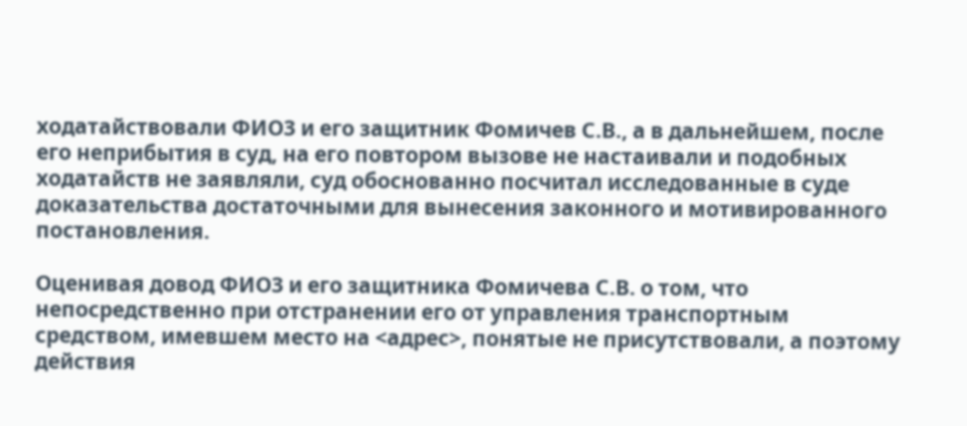ходатайствовали ФИО3 и его защитник Фомичев С.В., а в дальнейшем, после его неприбытия в суд, на его повтором вызове не настаивали и подобных ходатайств не заявляли, суд обоснованно посчитал исследованные в суде доказательства достаточными для вынесения законного и мотивированного постановления.

Оценивая довод ФИО3 и его защитника Фомичева С.В. о том, что непосредственно при отстранении его от управления транспортным средством, имевшем место на <адрес>, понятые не присутствовали, а поэтому действия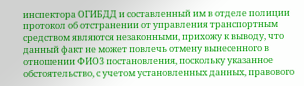инспектора ОГИБДД и составленный им в отделе полиции протокол об отстранении от управления транспортным средством являются незаконными, прихожу к выводу, что данный факт не может повлечь отмену вынесенного в отношении ФИО3 постановления, поскольку указанное обстоятельство, с учетом установленных данных, правового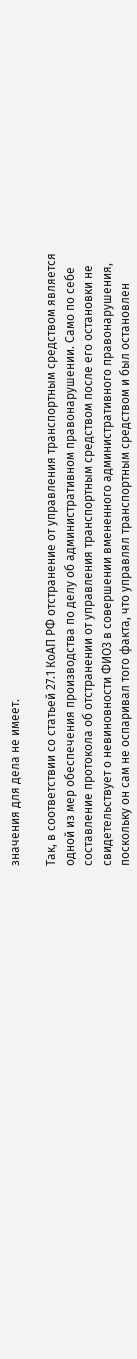значения для дела не имеет.

Так, в соответствии со статьей 27.1 КоАП РФ отстранение от управления транспортным средством является одной из мер обеспечения производства по делу об административном правонарушении. Само по себе составление протокола об отстранении от управления транспортным средством после его остановки не свидетельствует о невиновности ФИО3 в совершении вмененного административного правонарушения, поскольку он сам не оспаривал того факта, что управлял транспортным средством и был остановлен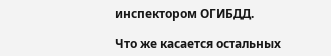инспектором ОГИБДД.

Что же касается остальных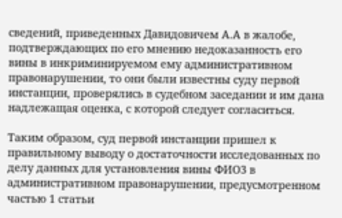сведений, приведенных Давидовичем А.А в жалобе, подтверждающих по его мнению недоказанность его вины в инкриминируемом ему административном правонарушении, то они были известны суду первой инстанции, проверялись в судебном заседании и им дана надлежащая оценка, с которой следует согласиться.

Таким образом, суд первой инстанции пришел к правильному выводу о достаточности исследованных по делу данных для установления вины ФИО3 в административном правонарушении, предусмотренном частью 1 статьи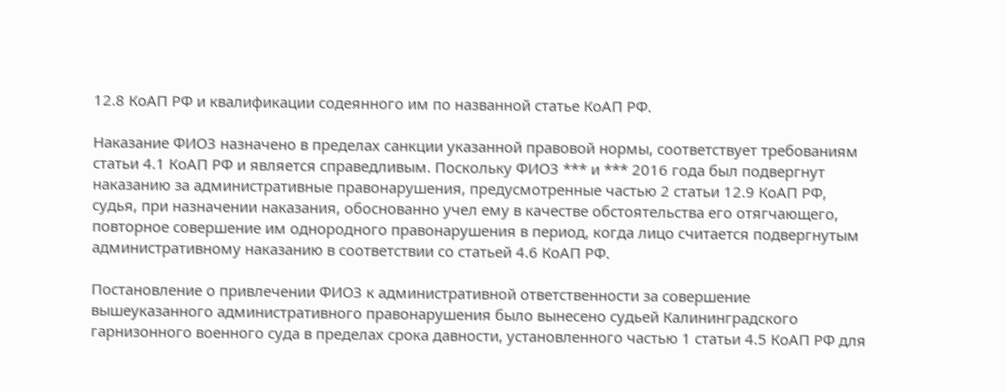12.8 КоАП РФ и квалификации содеянного им по названной статье КоАП РФ.

Наказание ФИО3 назначено в пределах санкции указанной правовой нормы, соответствует требованиям статьи 4.1 КоАП РФ и является справедливым. Поскольку ФИО3 *** и *** 2016 года был подвергнут наказанию за административные правонарушения, предусмотренные частью 2 статьи 12.9 КоАП РФ, судья, при назначении наказания, обоснованно учел ему в качестве обстоятельства его отягчающего, повторное совершение им однородного правонарушения в период, когда лицо считается подвергнутым административному наказанию в соответствии со статьей 4.6 КоАП РФ.

Постановление о привлечении ФИО3 к административной ответственности за совершение вышеуказанного административного правонарушения было вынесено судьей Калининградского гарнизонного военного суда в пределах срока давности, установленного частью 1 статьи 4.5 КоАП РФ для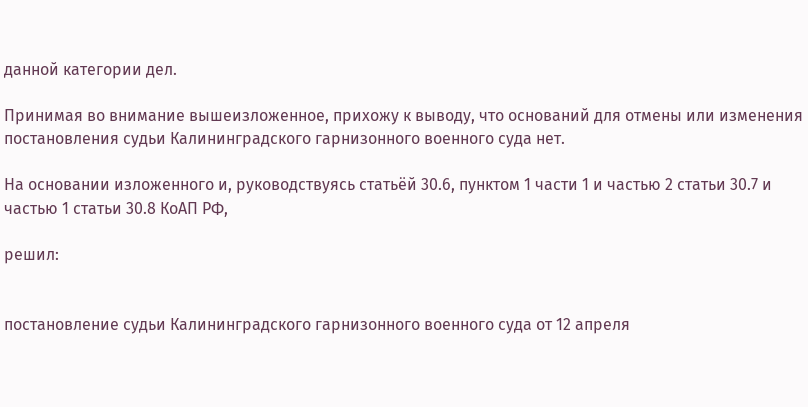данной категории дел.

Принимая во внимание вышеизложенное, прихожу к выводу, что оснований для отмены или изменения постановления судьи Калининградского гарнизонного военного суда нет.

На основании изложенного и, руководствуясь статьёй 30.6, пунктом 1 части 1 и частью 2 статьи 30.7 и частью 1 статьи 30.8 КоАП РФ,

решил:


постановление судьи Калининградского гарнизонного военного суда от 12 апреля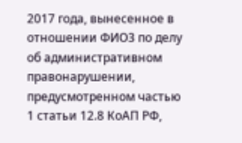2017 года, вынесенное в отношении ФИО3 по делу об административном правонарушении, предусмотренном частью 1 статьи 12.8 КоАП РФ,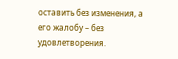оставить без изменения, а его жалобу – без удовлетворения.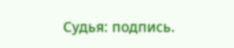Судья: подпись.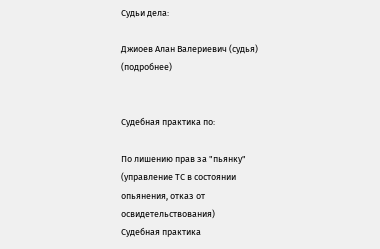Судьи дела:

Джиоев Алан Валериевич (судья) (подробнее)


Судебная практика по:

По лишению прав за "пьянку" (управление ТС в состоянии опьянения, отказ от освидетельствования)
Судебная практика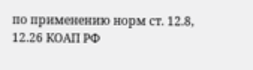по применению норм ст. 12.8, 12.26 КОАП РФ